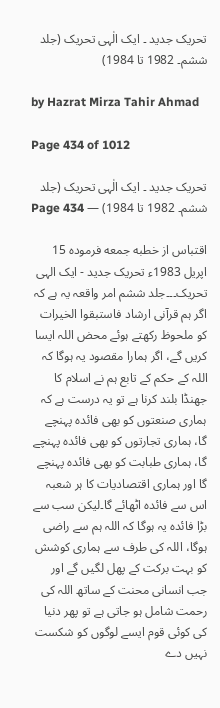تحریک جدید ۔ ایک الٰہی تحریک (جلد ششم۔ 1982 تا 1984)

by Hazrat Mirza Tahir Ahmad

Page 434 of 1012

تحریک جدید ۔ ایک الٰہی تحریک (جلد ششم۔ 1982 تا 1984) — Page 434

اقتباس از خطبه جمعه فرموده 15 اپریل 1983ء تحریک جدید - ایک الہی تحریک۔۔۔جلد ششم امر واقعہ یہ ہے کہ اگر ہم قرآنی ارشاد فاستبقوا الخیرات کو ملحوظ رکھتے ہوئے محض اللہ ایسا کریں گے، اگر ہمارا مقصود یہ ہوگا کہ اللہ کے حکم کے تابع ہم نے اسلام کا جھنڈا بلند کرنا ہے تو یہ درست ہے کہ ہماری صنعتوں کو بھی فائدہ پہنچے گا، ہماری تجارتوں کو بھی فائدہ پہنچے گا، ہماری طبابت کو بھی فائدہ پہنچے گا اور ہماری اقتصادیات کا ہر شعبہ اس سے فائدہ اٹھائے گا۔لیکن سب سے بڑا فائدہ یہ ہوگا کہ اللہ ہم سے راضی ہوگا، اللہ کی طرف سے ہماری کوشش کو بہت برکت کے پھل لگیں گے اور جب انسانی محنت کے ساتھ اللہ کی رحمت شامل ہو جاتی ہے تو پھر دنیا کی کوئی قوم ایسے لوگوں کو شکست نہیں دے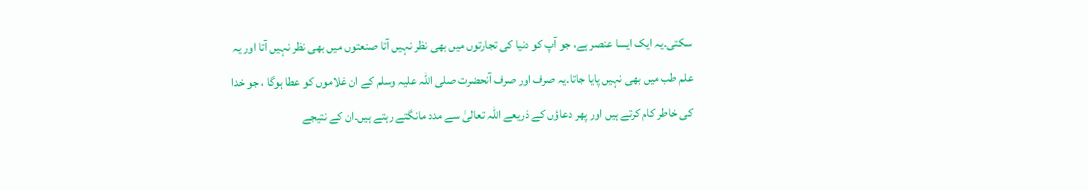سکتی۔یہ ایک ایسا عنصر ہے، جو آپ کو دنیا کی تجارتوں میں بھی نظر نہیں آتا صنعتوں میں بھی نظر نہیں آتا اور یہ علم طب میں بھی نہیں پایا جاتا۔یہ صرف اور صرف آنحضرت صلی اللہ علیہ وسلم کے ان غلاموں کو عطا ہوگا ، جو خدا کی خاطر کام کرتے ہیں اور پھر دعاؤں کے ذریعے اللہ تعالیٰ سے مدد مانگتے رہتے ہیں۔ان کے نتیجے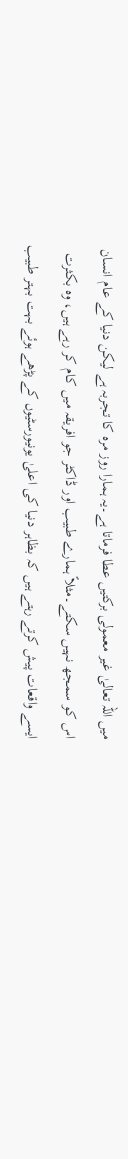میں اللہ تعالیٰ غیر معمولی برکتیں عطا فرماتا ہے۔یہ ہمارا روز مرہ کا تجربہ ہے لیکن دنیا کے عام انسان اس کو سمجھ نہیں سکتے۔مثلاً ہمارے طبیب اور ڈاکٹر جو افریقہ میں کام کر رہے ہیں، وہ بکثرت ایسے واقعات پیش کرتے رہتے ہیں کہ بظاہر دنیا کی اعلیٰ یونیورسٹیوں کے پڑھے ہوئے بہت بہتر طبیب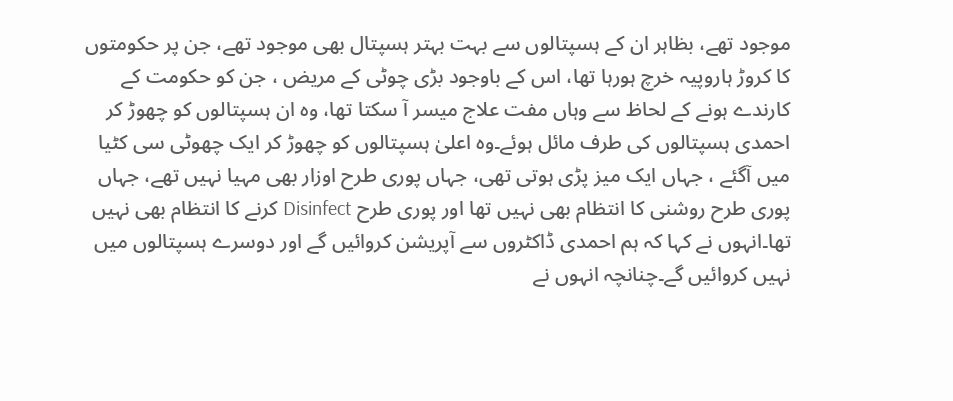موجود تھے، بظاہر ان کے ہسپتالوں سے بہت بہتر ہسپتال بھی موجود تھے، جن پر حکومتوں کا کروڑ ہاروپیہ خرچ ہورہا تھا، اس کے باوجود بڑی چوٹی کے مریض ، جن کو حکومت کے کارندے ہونے کے لحاظ سے وہاں مفت علاج میسر آ سکتا تھا، وہ ان ہسپتالوں کو چھوڑ کر احمدی ہسپتالوں کی طرف مائل ہوئے۔وہ اعلیٰ ہسپتالوں کو چھوڑ کر ایک چھوٹی سی کٹیا میں آگئے ، جہاں ایک میز پڑی ہوتی تھی، جہاں پوری طرح اوزار بھی مہیا نہیں تھے، جہاں پوری طرح روشنی کا انتظام بھی نہیں تھا اور پوری طرح Disinfect کرنے کا انتظام بھی نہیں تھا۔انہوں نے کہا کہ ہم احمدی ڈاکٹروں سے آپریشن کروائیں گے اور دوسرے ہسپتالوں میں نہیں کروائیں گے۔چنانچہ انہوں نے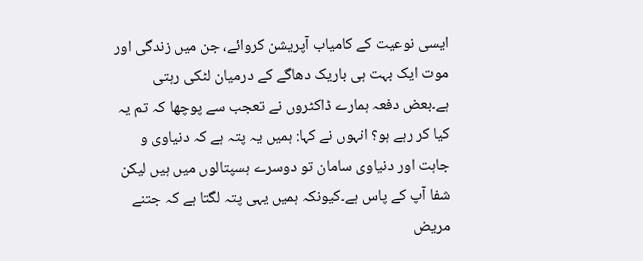ایسی نوعیت کے کامیاب آپریشن کروائے، جن میں زندگی اور موت ایک بہت ہی باریک دھاگے کے درمیان لٹکی رہتی ہے۔بعض دفعہ ہمارے ڈاکٹروں نے تعجب سے پوچھا کہ تم یہ کیا کر رہے ہو؟ انہوں نے کہا: ہمیں یہ پتہ ہے کہ دنیاوی و جاہت اور دنیاوی سامان تو دوسرے ہسپتالوں میں ہیں لیکن شفا آپ کے پاس ہے۔کیونکہ ہمیں یہی پتہ لگتا ہے کہ جتنے مریض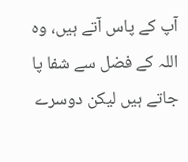آپ کے پاس آتے ہیں، وہ اللہ کے فضل سے شفا پا جاتے ہیں لیکن دوسرے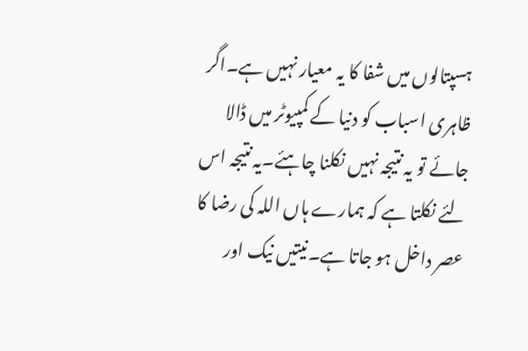ہسپتالوں میں شفا کا یہ معیار نہیں ہے۔اگر ظاہری اسباب کو دنیا کے کمپیوٹر میں ڈالا جائے تو یہ نتیجہ نہیں نکلنا چاہئے۔یہ نتیجہ اس لئے نکلتا ہے کہ ہمارے ہاں اللہ کی رضا کا عصر داخل ہو جاتا ہے۔نیتیں نیک اور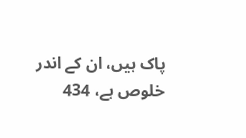پاک ہیں، ان کے اندر خلوص ہے، 434